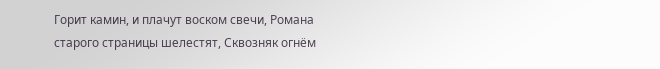Горит камин, и плачут воском свечи, Романа старого страницы шелестят, Сквозняк огнём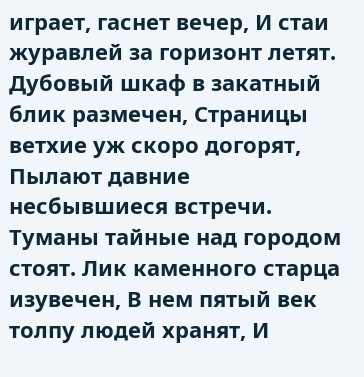играет, гаснет вечер, И стаи журавлей за горизонт летят. Дубовый шкаф в закатный блик размечен, Страницы ветхие уж скоро догорят, Пылают давние несбывшиеся встречи. Туманы тайные над городом стоят. Лик каменного старца изувечен, В нем пятый век толпу людей хранят, И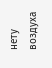нету воздуха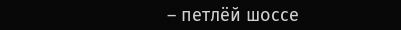– петлёй шоссе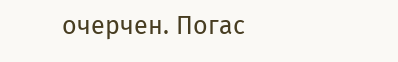очерчен. Погас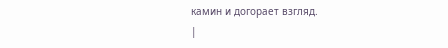камин и догорает взгляд.
|